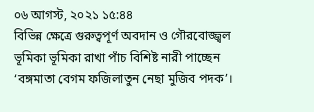০৬ আগস্ট, ২০২১ ১৫:৪৪
বিভিন্ন ক্ষেত্রে গুরুত্বপূর্ণ অবদান ও গৌরবোজ্জ্বল ভূমিকা ভূমিকা রাখা পাঁচ বিশিষ্ট নারী পাচ্ছেন ‘বঙ্গমাতা বেগম ফজিলাতুন নেছা মুজিব পদক’।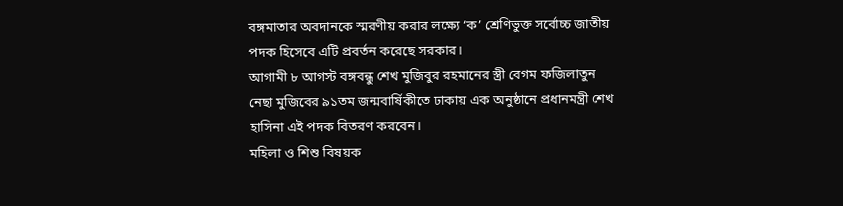বঙ্গমাতার অবদানকে স্মরণীয় করার লক্ষ্যে ‘ক’ শ্রেণিভুক্ত সর্বোচ্চ জাতীয় পদক হিসেবে এটি প্রবর্তন করেছে সরকার।
আগামী ৮ আগস্ট বঙ্গবন্ধু শেখ মুজিবুর রহমানের স্ত্রী বেগম ফজিলাতুন নেছা মুজিবের ৯১তম জন্মবার্ষিকীতে ঢাকায় এক অনুষ্ঠানে প্রধানমন্ত্রী শেখ হাসিনা এই পদক বিতরণ করবেন।
মহিলা ও শিশু বিষয়ক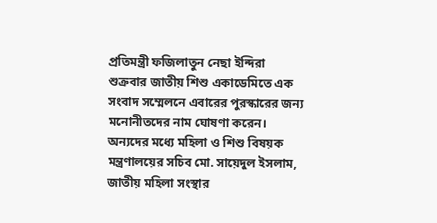প্রতিমন্ত্রী ফজিলাতুন নেছা ইন্দিরা শুক্রবার জাতীয় শিশু একাডেমিতে এক সংবাদ সম্মেলনে এবারের পুরস্কারের জন্য মনোনীতদের নাম ঘোষণা করেন। অন্যদের মধ্যে মহিলা ও শিশু বিষয়ক মন্ত্রণালয়ের সচিব মো. সায়েদুল ইসলাম, জাতীয় মহিলা সংস্থার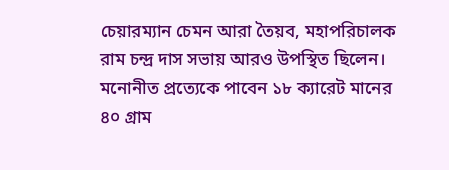চেয়ারম্যান চেমন আরা তৈয়ব, মহাপরিচালক রাম চন্দ্র দাস সভায় আরও উপস্থিত ছিলেন।
মনোনীত প্রত্যেকে পাবেন ১৮ ক্যারেট মানের ৪০ গ্রাম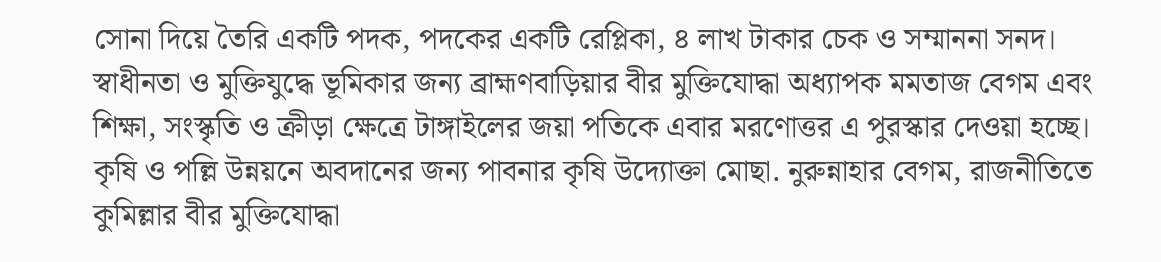সোনা দিয়ে তৈরি একটি পদক, পদকের একটি রেপ্লিকা, ৪ লাখ টাকার চেক ও সম্মাননা সনদ।
স্বাধীনতা ও মুক্তিযুদ্ধে ভূমিকার জন্য ব্রাহ্মণবাড়িয়ার বীর মুক্তিযোদ্ধা অধ্যাপক মমতাজ বেগম এবং শিক্ষা, সংস্কৃতি ও ক্রীড়া ক্ষেত্রে টাঙ্গাইলের জয়া পতিকে এবার মরণোত্তর এ পুরস্কার দেওয়া হচ্ছে।
কৃষি ও পল্লি উন্নয়নে অবদানের জন্য পাবনার কৃষি উদ্যোক্তা মোছা. নুরুন্নাহার বেগম, রাজনীতিতে কুমিল্লার বীর মুক্তিযোদ্ধা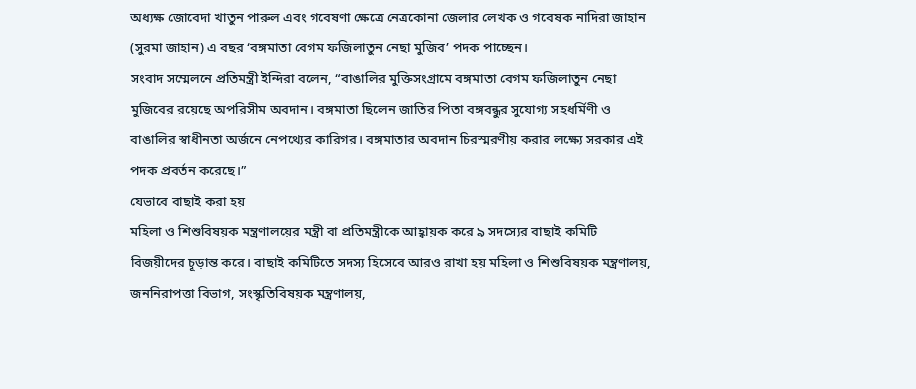অধ্যক্ষ জোবেদা খাতুন পারুল এবং গবেষণা ক্ষেত্রে নেত্রকোনা জেলার লেখক ও গবেষক নাদিরা জাহান (সুরমা জাহান) এ বছর ‘বঙ্গমাতা বেগম ফজিলাতুন নেছা মুজিব’ পদক পাচ্ছেন।
সংবাদ সম্মেলনে প্রতিমন্ত্রী ইন্দিরা বলেন, “বাঙালির মুক্তিসংগ্রামে বঙ্গমাতা বেগম ফজিলাতুন নেছা মুজিবের রয়েছে অপরিসীম অবদান। বঙ্গমাতা ছিলেন জাতির পিতা বঙ্গবন্ধুর সুযোগ্য সহধর্মিণী ও বাঙালির স্বাধীনতা অর্জনে নেপথ্যের কারিগর। বঙ্গমাতার অবদান চিরস্মরণীয় করার লক্ষ্যে সরকার এই পদক প্রবর্তন করেছে।”
যেভাবে বাছাই করা হয়
মহিলা ও শিশুবিষয়ক মন্ত্রণালয়ের মন্ত্রী বা প্রতিমন্ত্রীকে আহ্বায়ক করে ৯ সদস্যের বাছাই কমিটি বিজয়ীদের চূড়ান্ত করে। বাছাই কমিটিতে সদস্য হিসেবে আরও রাখা হয় মহিলা ও শিশুবিষয়ক মন্ত্রণালয়, জননিরাপত্তা বিভাগ, সংস্কৃতিবিষয়ক মন্ত্রণালয়,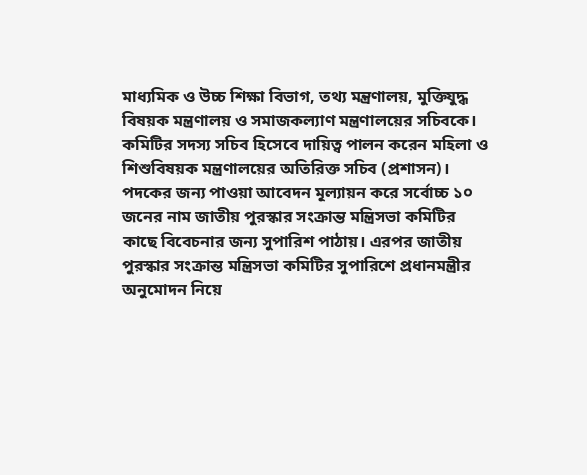মাধ্যমিক ও উচ্চ শিক্ষা বিভাগ, তথ্য মন্ত্রণালয়, মুক্তিযুদ্ধ বিষয়ক মন্ত্রণালয় ও সমাজকল্যাণ মন্ত্রণালয়ের সচিবকে। কমিটির সদস্য সচিব হিসেবে দায়িত্ব পালন করেন মহিলা ও শিশুবিষয়ক মন্ত্রণালয়ের অতিরিক্ত সচিব (প্রশাসন)।
পদকের জন্য পাওয়া আবেদন মূল্যায়ন করে সর্বোচ্চ ১০ জনের নাম জাতীয় পুরস্কার সংক্রান্ত মন্ত্রিসভা কমিটির কাছে বিবেচনার জন্য সুপারিশ পাঠায়। এরপর জাতীয় পুরস্কার সংক্রান্ত মন্ত্রিসভা কমিটির সুপারিশে প্রধানমন্ত্রীর অনুমোদন নিয়ে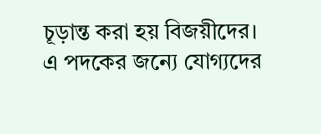চূড়ান্ত করা হয় বিজয়ীদের।
এ পদকের জন্যে যোগ্যদের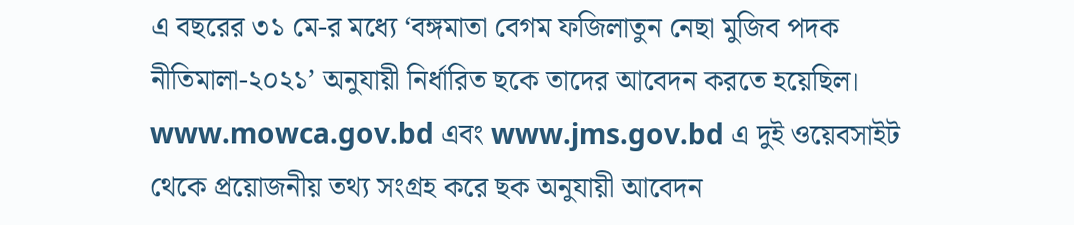এ বছরের ৩১ মে-র মধ্যে ‘বঙ্গমাতা বেগম ফজিলাতুন নেছা মুজিব পদক নীতিমালা-২০২১’ অনুযায়ী নির্ধারিত ছকে তাদের আবেদন করতে হয়েছিল। www.mowca.gov.bd এবং www.jms.gov.bd এ দুই ওয়েবসাইট থেকে প্রয়োজনীয় তথ্য সংগ্রহ করে ছক অনুযায়ী আবেদন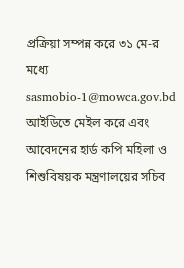প্রক্রিয়া সম্পন্ন করে ৩১ মে-র মধ্যে sasmobio-1@mowca.gov.bd আইডিতে মেইল করে এবং আবেদনের হার্ড কপি মহিলা ও শিশুবিষয়ক মন্ত্রণালয়ের সচিব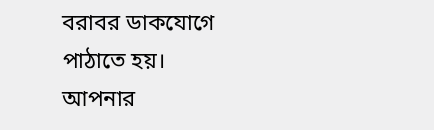বরাবর ডাকযোগে পাঠাতে হয়।
আপনার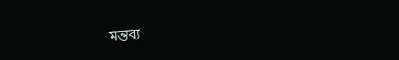মন্তব্য